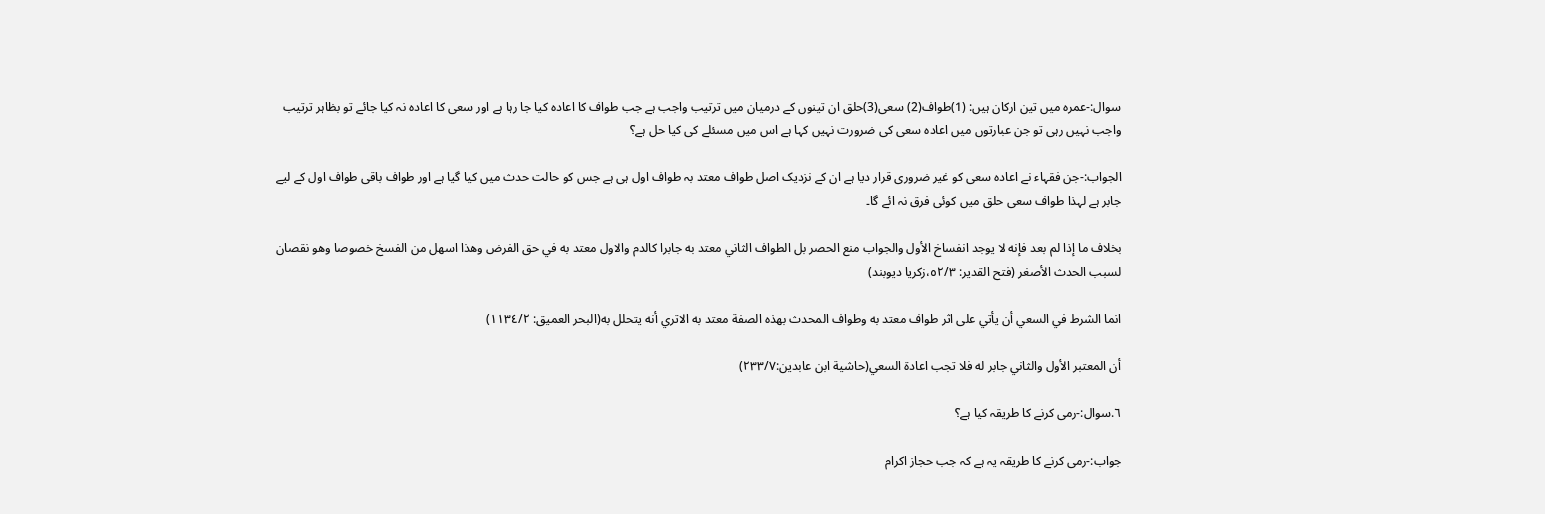سوال:-عمرہ میں تین ارکان ہیں: (1)طواف(2) سعی(3)حلق ان تینوں کے درمیان میں ترتیب واجب ہے جب طواف کا اعادہ کیا جا رہا ہے اور سعی کا اعادہ نہ کیا جائے تو بظاہر ترتیب واجب نہیں رہی تو جن عبارتوں میں اعادہ سعی کی ضرورت نہیں کہا ہے اس میں مسئلے کی کیا حل ہے؟

الجواب:-جن فقہاء نے اعادہ سعی کو غیر ضروری قرار دیا ہے ان کے نزدیک اصل طواف معتد بہ طواف اول ہی ہے جس کو حالت حدث میں کیا گیا ہے اور طواف باقی طواف اول کے لیے جابر ہے لہذا طواف سعی حلق میں کوئی فرق نہ ائے گا۔

بخلاف ما إذا لم بعد فإنه لا يوجد انفساخ الأول والجواب منع الحصر بل الطواف الثاني معتد به جابرا كالدم والاول معتد به في حق الفرض وهذا اسهل من الفسخ خصوصا وهو نقصان لسبب الحدث الأصغر (فتح القدير: ٥٢/٣،زكريا ديوبند)

انما الشرط في السعي أن يأتي على اثر طواف معتد به وطواف المحدث بهذه الصفة معتد به الاتري أنه يتحلل به(البحر العميق: ١١٣٤/٢)

أن المعتبر الأول والثاني جابر له فلا تجب اعادة السعي(حاشية ابن عابدين:٢٣٣/٧)

٦.سوال:-رمی کرنے کا طریقہ کیا ہے؟

جواب:-رمی کرنے کا طریقہ یہ ہے کہ جب حجاز اکرام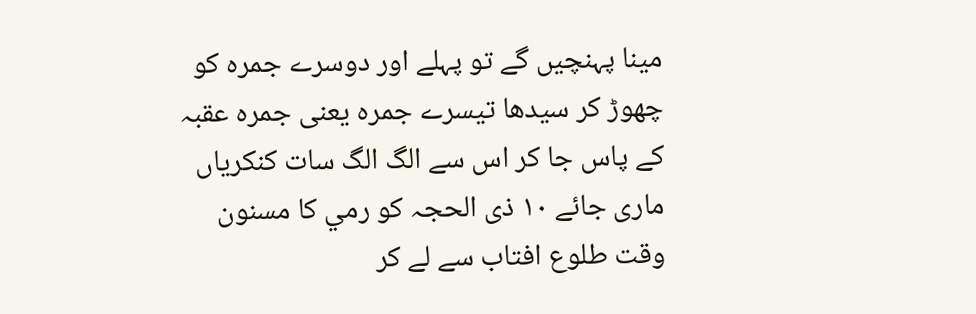مینا پہنچیں گے تو پہلے اور دوسرے جمرہ کو چھوڑ کر سیدھا تیسرے جمرہ یعنی جمرہ عقبہ کے پاس جا کر اس سے الگ الگ سات کنکریاں ماری جائے ١٠ ذی الحجہ کو رمي كا مسنون وقت طلوع افتاب سے لے کر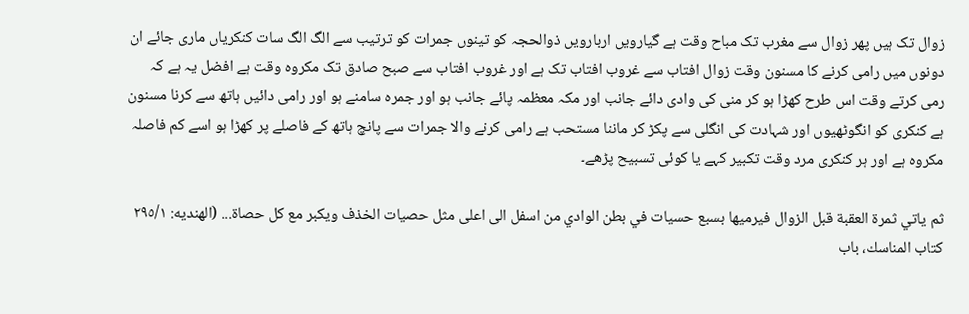زوال تک ہیں پھر زوال سے مغرب تک مباح وقت ہے گیارویں اربارویں ذوالحجہ کو تینوں جمرات کو ترتیب سے الگ الگ سات کنکریاں ماری جائے ان دونوں میں رامی کرنے کا مسنون وقت زوال افتاب سے غروب افتاب تک ہے اور غروب افتاب سے صبح صادق تک مکروہ وقت ہے افضل یہ ہے کہ رمی کرتے وقت اس طرح کھڑا ہو کر منی کی وادی دائے جانب اور مکہ معظمہ پائے جانب ہو اور جمرہ سامنے ہو اور رامی دائیں ہاتھ سے کرنا مسنون ہے کنکری کو انگوٹھیوں اور شہادت کی انگلی سے پکڑ کر ماننا مستحب ہے رامی کرنے والا جمرات سے پانچ ہاتھ کے فاصلے پر کھڑا ہو اسے کم فاصلہ مکروہ ہے اور ہر کنکری مرد وقت تکبیر کہے یا کوئی تسبیح پڑھے۔

ثم ياتي ثمرة العقبة قبل الزوال فيرميها بسبع حسيات في بطن الوادي من اسفل الى اعلى مثل حصيات الخذف ويكبر مع كل حصاة... (الهنديه: ٢٩٥/١ كتاب المناسك، باب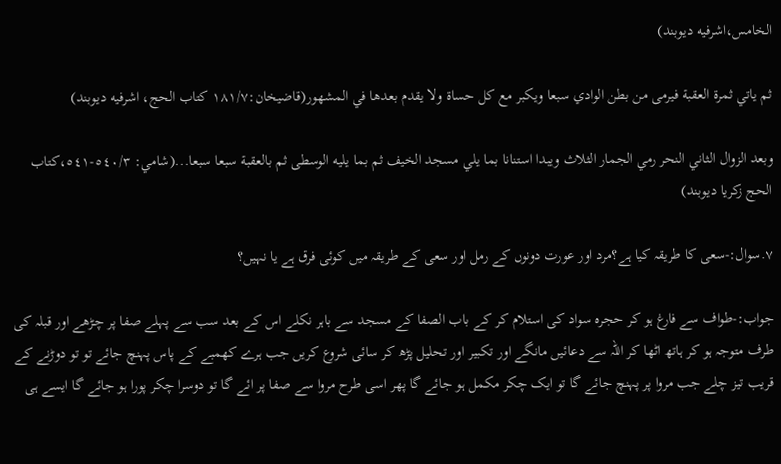الخامس،اشرفيه ديوبند)

ثم ياتي ثمرة العقبة فيرمى من بطن الوادي سبعا ويكبر مع كل حساة ولا يقدم بعدها في المشهور(قاضيخان:١٨١/٧ كتاب الحج، اشرفيه ديوبند)

وبعد الزوال الثاني النحر رمي الجمار الثلاث ويبدا استنانا بما يلي مسجد الخيف ثم بما يليه الوسطى ثم بالعقبة سبعا سبعا...(شامي: ٥٤٠/٣-٥٤١،كتاب الحج زكريا ديوبند)

٧.سوال:-سعی کا طریقہ کیا ہے؟مرد اور عورت دونوں کے رمل اور سعی کے طریقہ میں کوئی فرق ہے یا نہیں؟

جواب:-طواف سے فارغ ہو کر حجرہ سواد کی استلام کر کے باب الصفا کے مسجد سے باہر نکلے اس کے بعد سب سے پہلے صفا پر چڑھے اور قبلہ کی طرف متوجہ ہو کر ہاتھ اٹھا کر اللہ سے دعائیں مانگے اور تکبیر اور تحلیل پڑھ کر سائی شروع کریں جب ہرے کھمبے کے پاس پہنچ جائے تو تو دوڑنے کے قریب تیز چلے جب مروا پر پہنچ جائے گا تو ایک چکر مکمل ہو جائے گا پھر اسی طرح مروا سے صفا پر ائے گا تو دوسرا چکر پورا ہو جائے گا ایسے ہی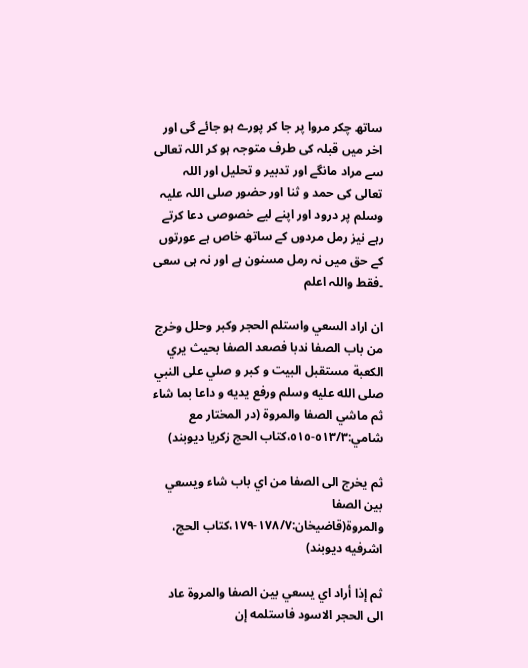ساتھ چکر مروا پر جا کر پورے ہو جائے گی اور اخر میں قبلہ کی طرف متوجہ ہو کر اللہ تعالی سے مراد مانگے اور تدبیر و تحلیل اور اللہ تعالی کی حمد و ثنا اور حضور صلی اللہ علیہ وسلم پر درود اور اپنے لیے خصوصی دعا کرتے رہے نیز رمل مردوں کے ساتھ خاص ہے عورتوں کے حق میں نہ رمل مسنون ہے اور نہ ہی سعی ۔فقط واللہ اعلم

ان اراد السعي واستلم الحجر وكبر وحلل وخرج من باب الصفا ندبا فصعد الصفا بحيث يري الكعبة مستقبل البيت و كبر و صلي على النبي صلى الله عليه وسلم ورفع يديه و داعا بما شاء ثم ماشي الصفا والمروة (در المختار مع شامي:٥١٣/٣-٥١٥،كتاب الحج زكريا ديوبند)

ثم يخرج الى الصفا من اي باب شاء ويسعي بين الصفا والمروة(قاضيخان:١٧٨/٧-١٧٩،كتاب الحج، اشرفيه ديوبند)

ثم إذا أراد اي يسعي بين الصفا والمروة عاد الى الحجر الاسود فاستلمه إن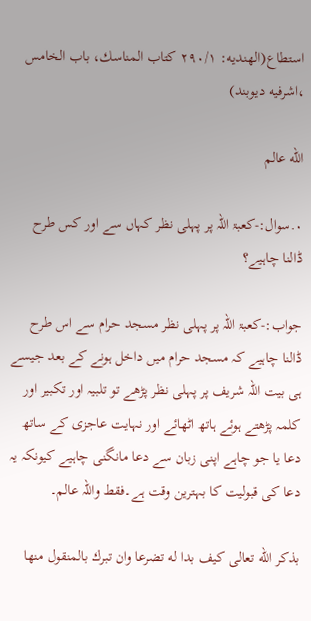استطاع(الهنديه: ٢٩٠/١ كتاب المناسك، باب الخامس ،اشرفيه ديوبند)

الله عالم

٠.سوال:-کعبۃ اللہ پر پہلی نظر کہاں سے اور کس طرح ڈالنا چاہیے؟

جواب:-کعبۃ اللہ پر پہلی نظر مسجد حرام سے اس طرح ڈالنا چاہیے کہ مسجد حرام میں داخل ہونے کے بعد جیسے ہی بیت اللہ شریف پر پہلی نظر پڑھے تو تلبیہ اور تکبیر اور کلمہ پڑھتے ہوئے ہاتھ اٹھائے اور نہایت عاجزی کے ساتھ دعا یا جو چاہے اپنی زبان سے دعا مانگنی چاہیے کیونکہ یہ دعا کی قبولیت کا بہترین وقت ہے۔فقط واللہ عالم۔

بذكر الله تعالى كيف بدا له تضرعا وان تبرك بالمنقول منها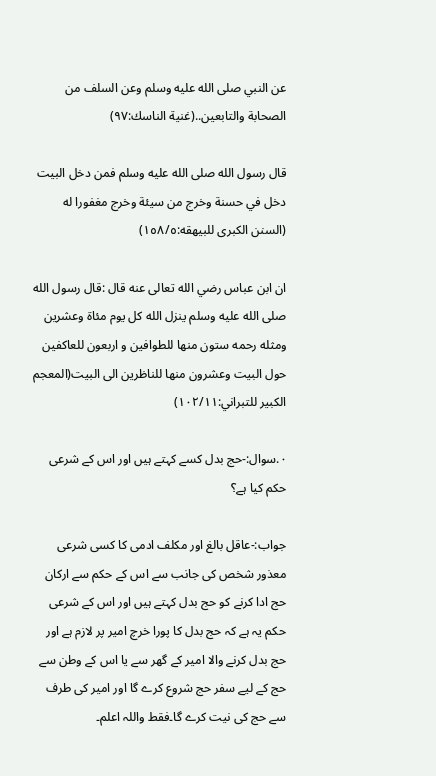عن النبي صلى الله عليه وسلم وعن السلف من الصحابة والتابعين..(غنية الناسك:٩٧)

قال رسول الله صلى الله عليه وسلم فمن دخل البيت دخل في حسنة وخرج من سيئة وخرج مغفورا له (السنن الكبرى للبيهقه:١٥٨/٥)

ان ابن عباس رضي الله تعالى عنه قال :قال رسول الله صلى الله عليه وسلم ينزل الله كل يوم مئاة وعشرين ومثله رحمه ستون منها للطوافين و اربعون للعاكفين حول البيت وعشرون منها للناظرين الى البيت(المعجم الكبير للتبراني:١٠٢/١١)

٠.سوال:-حج بدل کسے کہتے ہیں اور اس کے شرعی حکم کیا ہے؟

جواب:-عاقل بالغ اور مکلف ادمی کا کسی شرعی معذور شخص کی جانب سے اس کے حکم سے ارکان حج ادا کرنے کو حج بدل کہتے ہیں اور اس کے شرعی حکم یہ ہے کہ حج بدل کا پورا خرچ امیر پر لازم ہے اور حج بدل کرنے والا امیر کے گھر سے یا اس کے وطن سے حج کے لیے سفر حج شروع کرے گا اور امیر کی طرف سے حج کی نیت کرے گا۔فقط واللہ اعلم۔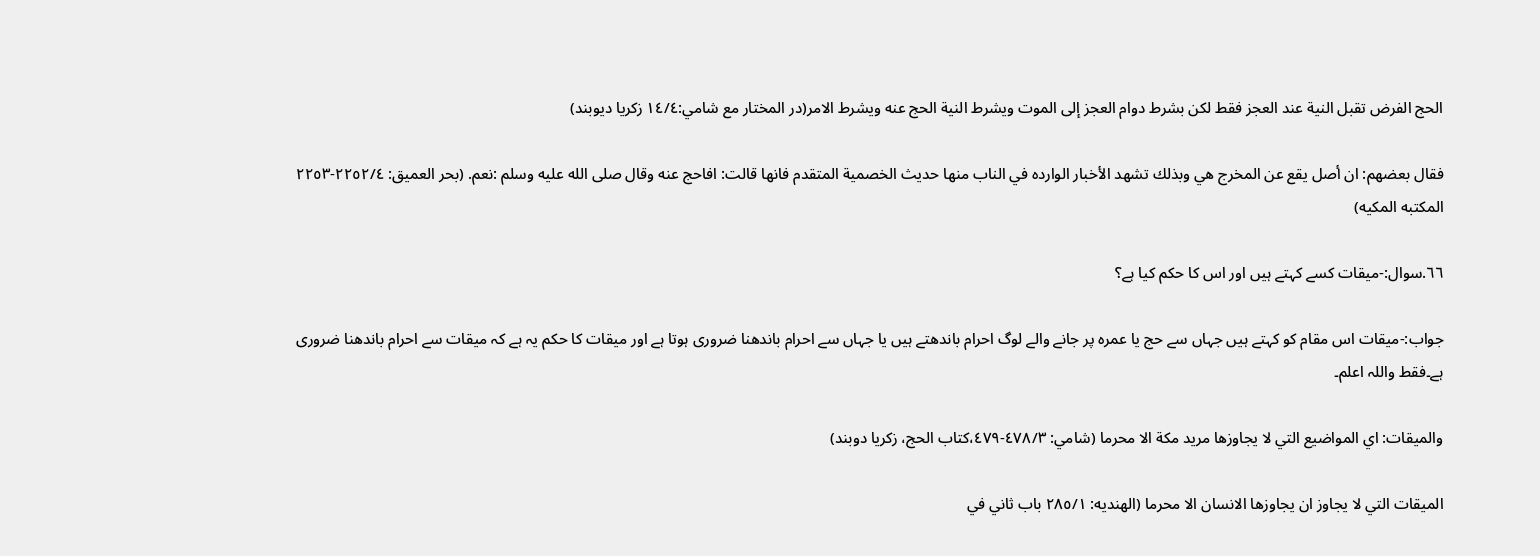الحج الفرض تقبل النية عند العجز فقط لكن بشرط دوام العجز إلى الموت ويشرط النية الحج عنه ويشرط الامر(در المختار مع شامي:١٤/٤ زكريا ديوبند)

فقال بعضهم: ان أصل يقع عن المخرج هي وبذلك تشهد الأخبار الوارده في الناب منها حديث الخصمية المتقدم فانها قالت: افاحج عنه وقال صلى الله عليه وسلم :نعم. (بحر العميق: ٢٢٥٢/٤-٢٢٥٣ المكتبه المكيه)

٦٦.سوال:-میقات کسے کہتے ہیں اور اس کا حکم کیا ہے؟

جواب:-میقات اس مقام کو کہتے ہیں جہاں سے حج یا عمرہ پر جانے والے لوگ احرام باندھتے ہیں یا جہاں سے احرام باندھنا ضروری ہوتا ہے اور میقات کا حکم یہ ہے کہ میقات سے احرام باندھنا ضروری ہے۔فقط واللہ اعلم۔

والميقات: اي المواضيع التي لا يجاوزها مريد مكة الا محرما (شامي: ٤٧٨/٣-٤٧٩،كتاب الحج، زكريا دوبند)

الميقات التي لا يجاوز ان يجاوزها الانسان الا محرما (الهنديه: ٢٨٥/١ باب ثاني في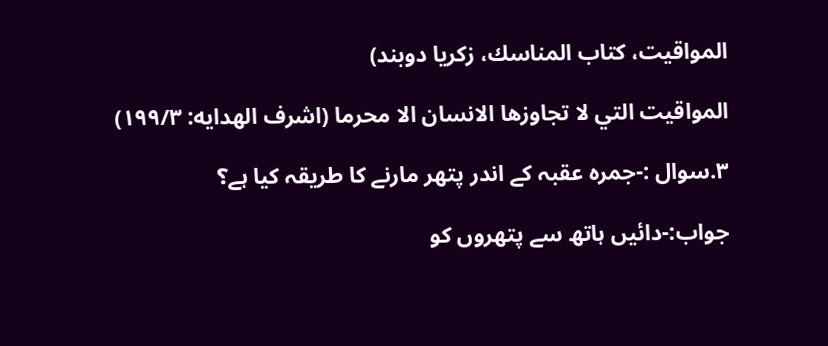المواقيت، كتاب المناسك، زكريا دوبند)

المواقيت التي لا تجاوزها الانسان الا محرما (اشرف الهدايه: ١٩٩/٣)

٣.سوال :-جمرہ عقبہ کے اندر پتھر مارنے کا طریقہ کیا ہے؟

جواب:-دائیں ہاتھ سے پتھروں کو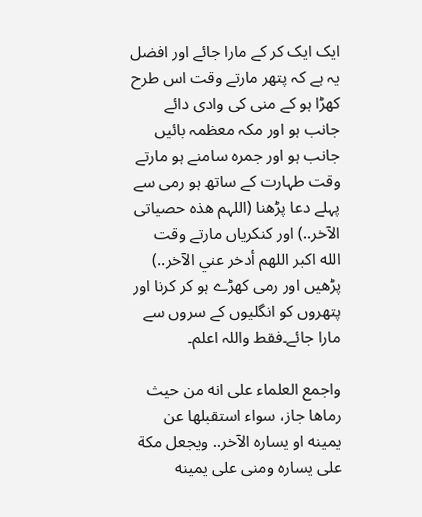ایک ایک کر کے مارا جائے اور افضل یہ ہے کہ پتھر مارتے وقت اس طرح کھڑا ہو کے منی کی وادی دائے جانب ہو اور مکہ معظمہ بائیں جانب ہو اور جمرہ سامنے ہو مارتے وقت طہارت کے ساتھ ہو رمی سے پہلے دعا پڑھنا (اللہم هذه حصياتى الآخر..) اور کنکریاں مارتے وقت الله اكبر اللهم أدخر عني الآخر..) پڑھیں اور رمی کھڑے ہو کر کرنا اور پتھروں کو انگلیوں کے سروں سے مارا جائے۔فقط واللہ اعلم۔

واجمع العلماء على انه من حيث رماها جاز، سواء استقبلها عن يمينه او يساره الآخر.. ويجعل مكة على يساره ومنى على يمينه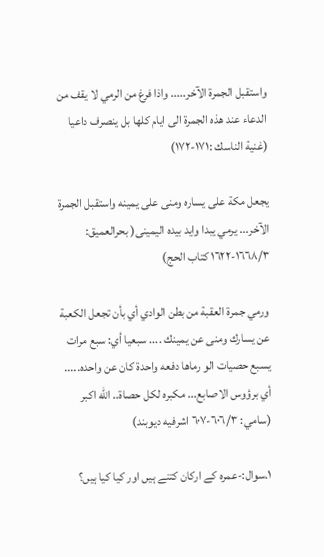واستقبل الجمرة الآخر..... واذا فرغ من الرمي لا يقف من الدعاء عند هذه الجمرة الى ايام كلها بل ينصرف داعيا (غنية الناسك :١٧١-١٧٢)

يجعل مكة على يساره ومنى على يمينه واستقبل الجمرة الآخر... يرمي يبدا وايد بيده اليمينى( بحرالعميق: ١٦٦٨/٣-١٦٢٢ كتاب الحج)

ورمي جمرة العقبة من بطن الوادي أي بأن تجعل الكعبة عن يسارك ومنى عن يمينك .... سبعيا أي: سبع مرات يسبع حصيات الو رماها دفعه واحدة كان عن واحده..... أي برؤوس الاصابع... مكبره لكل حصاة.. الله اكبر (سامي: ٦٠٦/٣-٦٠٧ اشرفيه ديوبند)

١.سوال:-عمرہ کے ارکان کتنے ہیں اور کیا کیا ہیں؟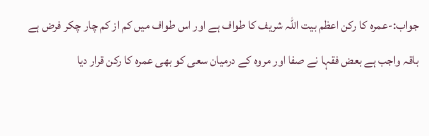جواب:-عمرہ کا رکن اعظم بیت اللہ شریف کا طواف ہے اور اس طواف میں کم از کم چار چکر فرض ہے باقہ واجب ہے بعض فقہا نے صفا اور مروہ کے درمیان سعی کو بھی عمرہ کا رکن قرار دیا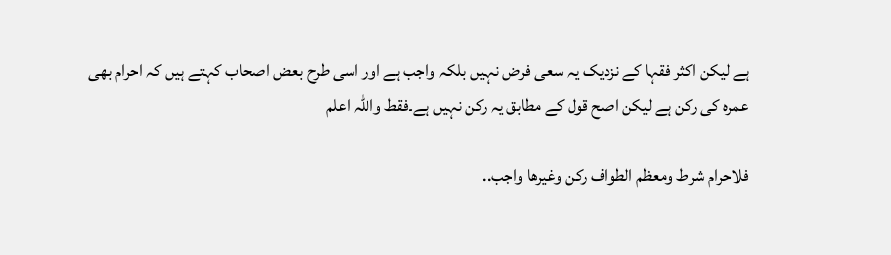ہے لیکن اکثر فقہا کے نزدیک یہ سعی فرض نہیں بلکہ واجب ہے اور اسی طرح بعض اصحاب کہتے ہیں کہ احرام بھی عمرہ کی رکن ہے لیکن اصح قول کے مطابق یہ رکن نہیں ہے۔فقط واللہ اعلم

فلاحرام شرط ومعظم الطواف ركن وغيرها واجب..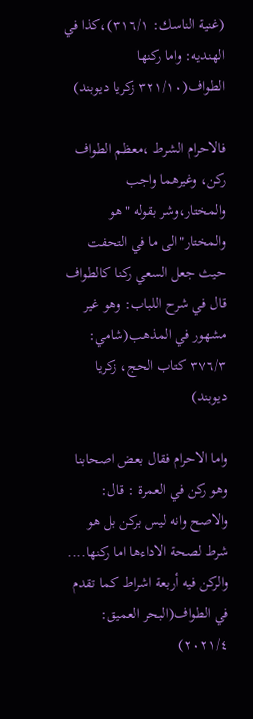(غنية الناسك: ٣١٦/١)،كذا في الهنديه: واما ركنها الطواف(٣٢١/١٠ زكريا ديوبند)

فالاحرام الشرط ،معظم الطواف ركن، وغيرهما واجب والمختار،وشر بقوله "هو والمختار"الى ما في التحفت حيث جعل السعي ركنا كالطواف قال في شرح اللباب: وهو غير مشهور في المذهب(شامي: ٣٧٦/٣ كتاب الحج، زكريا ديوبند)

واما الاحرام فقال بعض اصحابنا وهو ركن في العمرة : قال: والاصح وانه ليس بركن بل هو شرط لصحة الاداءها اما ركنها.... والركن فيه أربعة اشراط كما تقدم في الطواف(البحر العميق: ٢٠٢١/٤)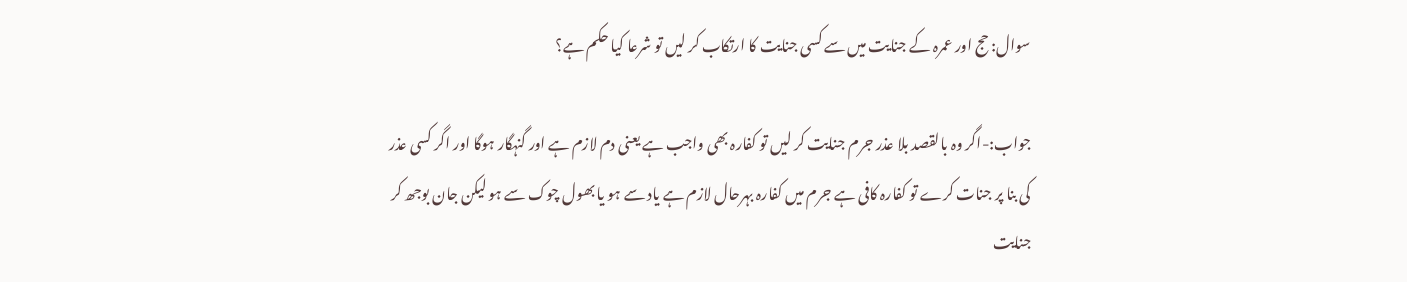سوال: حج اور عمرہ کے جنایت میں سے کسی جنایت کا ارتکاب کر لیں تو شرعا کیا حکم ہے؟

جواب:-اگر وہ بالقصد بلا عذر جرم جنایت کر لیں تو کفارہ بھی واجب ہے یعنی دم لازم ہے اور گنہگار ہوگا اور اگر کسی عذر کی بنا پر جنات کرے تو کفارہ کافی ہے جرم میں کفارہ بہرحال لازم ہے یاد سے ہو یا بھول چوک سے ہو لیکن جان بوجھ کر جنایت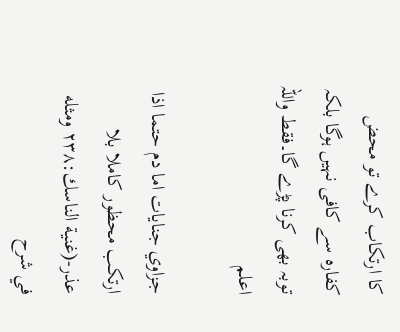کا ارتکاب کرے تو محض کفارہ سے کافی نہیں ہوگا بلکہ توبہ بھی کرنا پڑے گا۔فقط واللہ اعلم

جزاوي جنايات اما دم حتما اذا ارتكب محظور كاملا بلا عذر-(غنية الناسك:٢٣٨ ومثله في شرح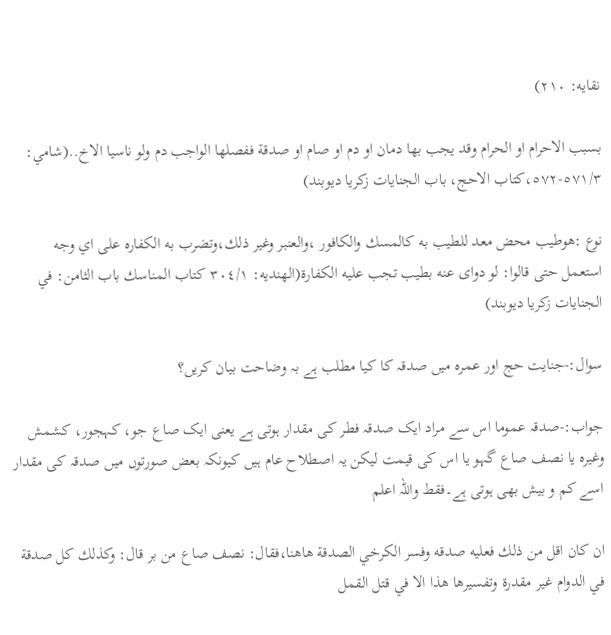نقايه: ٢١٠)

بسبب الاحرام او الحرام وقد يجب بها دمان او دم او صام او صدقة ففصلها الواجب دم ولو ناسيا الاخ..(شامي: ٥٧١/٣-٥٧٢،كتاب الاحج، باب الجنايات زكريا ديوبند)

نوع :هوطيب محض معد للطيب به كالمسك والكافور ،والعنبر وغير ذلك،وتضرب به الكفاره على اي وجه استعمل حتى قالوا: لو دواى عنه بطيب تجب عليه الكفارة(الهنديه: ٣٠٤/١ كتاب المناسك باب الثامن: في الجنايات زكريا ديوبند)

سوال:-جنایت حج اور عمرہ میں صدقہ کا کیا مطلب ہے بہ وضاحت بیان کریں؟

جواب:-صدقہ عموما اس سے مراد ایک صدقہ فطر کی مقدار ہوتی ہے یعنی ایک صاع جو، کہجور، کشمش وغیرہ یا نصف صاع گہو یا اس کی قیمت لیکن یہ اصطلاح عام ہیں کیونکہ بعض صورتوں میں صدقہ کی مقدار اسے کم و بیش بھی ہوتی ہے۔فقط واللہ اعلم

ان كان اقل من ذلك فعليه صدقه وفسر الكرخي الصدقة هاهنا،فقال: نصف صاع من بر قال: وكذلك كل صدقة في الدوام غير مقدرة وتفسيرها هذا الا في قتل القمل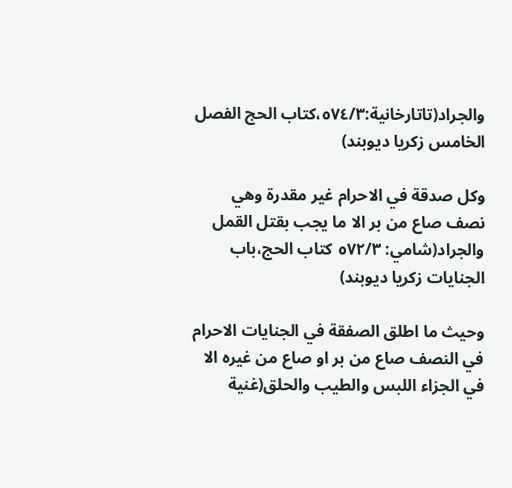والجراد(تاتارخانية:٥٧٤/٣،كتاب الحج الفصل الخامس زكريا ديوبند)

وكل صدقة في الاحرام غير مقدرة وهي نصف صاع من بر الا ما يجب بقتل القمل والجراد(شامي: ٥٧٢/٣ كتاب الحج،باب الجنايات زكريا ديوبند)

وحيث ما اطلق الصفقة في الجنايات الاحرام في النصف صاع من بر او صاع من غيره الا في الجزاء اللبس والطيب والحلق(غنية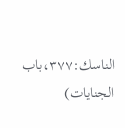الناسك:٣٧٧،باب الجنايات)